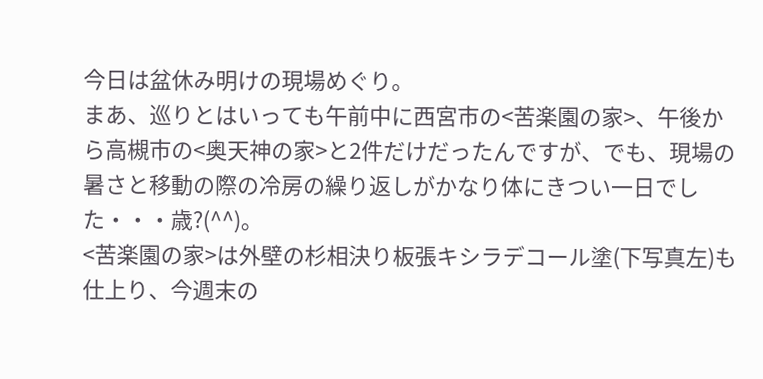今日は盆休み明けの現場めぐり。
まあ、巡りとはいっても午前中に西宮市の<苦楽園の家>、午後から高槻市の<奥天神の家>と2件だけだったんですが、でも、現場の暑さと移動の際の冷房の繰り返しがかなり体にきつい一日でした・・・歳?(^^)。
<苦楽園の家>は外壁の杉相決り板張キシラデコール塗(下写真左)も仕上り、今週末の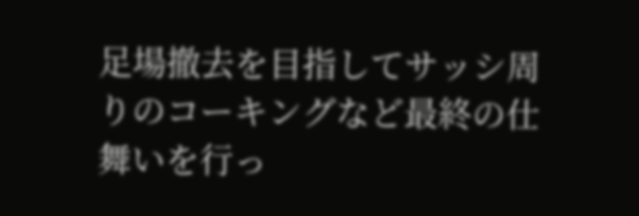足場撤去を目指してサッシ周りのコーキングなど最終の仕舞いを行っ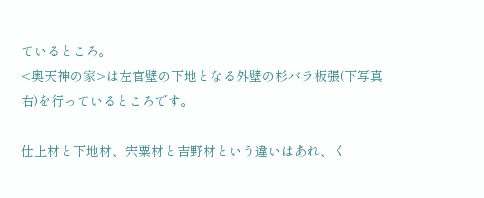ているところ。
<奥天神の家>は左官壁の下地となる外壁の杉バラ板張(下写真右)を行っているところです。

仕上材と下地材、宍粟材と吉野材という違いはあれ、く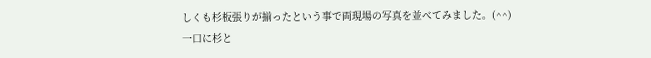しくも杉板張りが揃ったという事で両現場の写真を並べてみました。(^^)
一口に杉と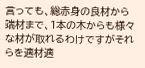言っても、総赤身の良材から端材まで、1本の木からも様々な材が取れるわけですがそれらを適材適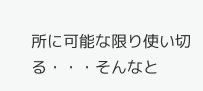所に可能な限り使い切る・・・そんなと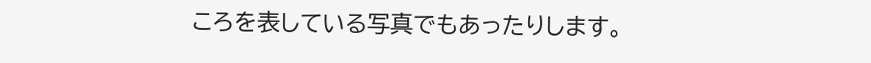ころを表している写真でもあったりします。